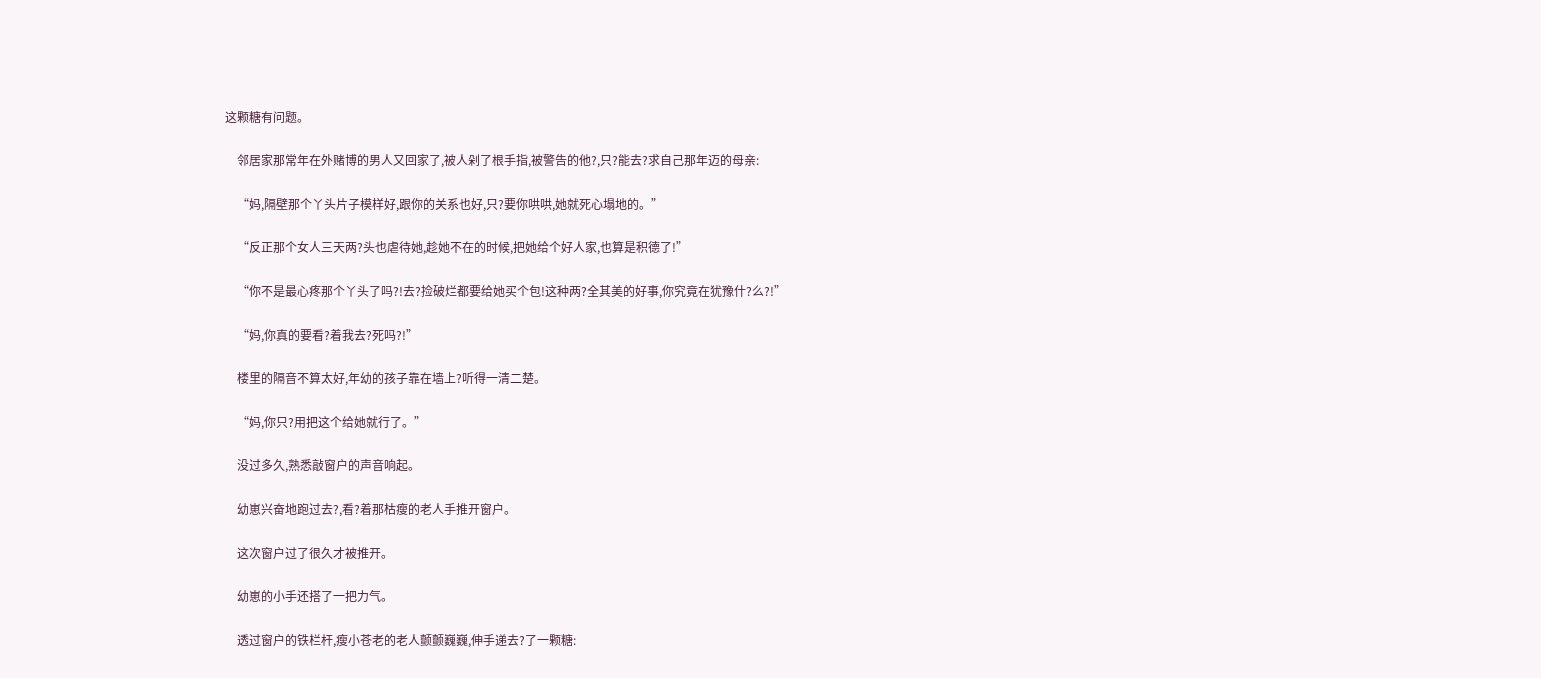这颗糖有问题。

    邻居家那常年在外赌博的男人又回家了,被人剁了根手指,被警告的他?,只?能去?求自己那年迈的母亲:

    “妈,隔壁那个丫头片子模样好,跟你的关系也好,只?要你哄哄,她就死心塌地的。”

    “反正那个女人三天两?头也虐待她,趁她不在的时候,把她给个好人家,也算是积德了!”

    “你不是最心疼那个丫头了吗?!去?捡破烂都要给她买个包!这种两?全其美的好事,你究竟在犹豫什?么?!”

    “妈,你真的要看?着我去?死吗?!”

    楼里的隔音不算太好,年幼的孩子靠在墙上?听得一清二楚。

    “妈,你只?用把这个给她就行了。”

    没过多久,熟悉敲窗户的声音响起。

    幼崽兴奋地跑过去?,看?着那枯瘦的老人手推开窗户。

    这次窗户过了很久才被推开。

    幼崽的小手还搭了一把力气。

    透过窗户的铁栏杆,瘦小苍老的老人颤颤巍巍,伸手递去?了一颗糖: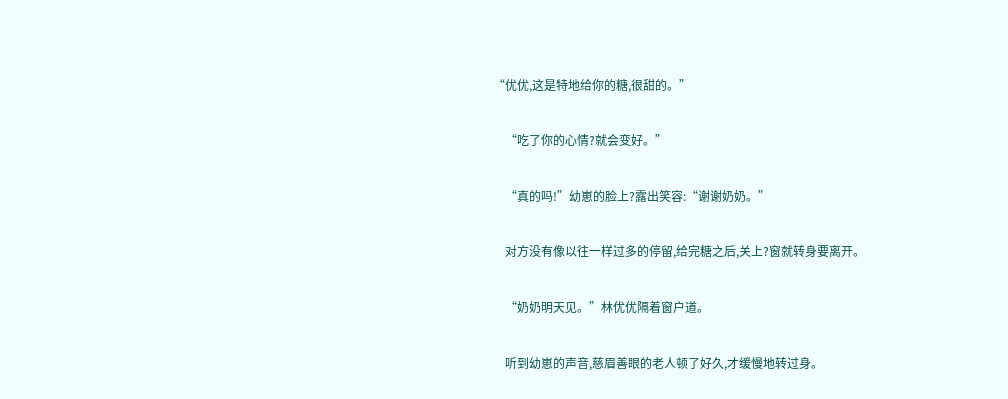“优优,这是特地给你的糖,很甜的。”

    “吃了你的心情?就会变好。”

    “真的吗!”幼崽的脸上?露出笑容:“谢谢奶奶。”

    对方没有像以往一样过多的停留,给完糖之后,关上?窗就转身要离开。

    “奶奶明天见。”林优优隔着窗户道。

    听到幼崽的声音,慈眉善眼的老人顿了好久,才缓慢地转过身。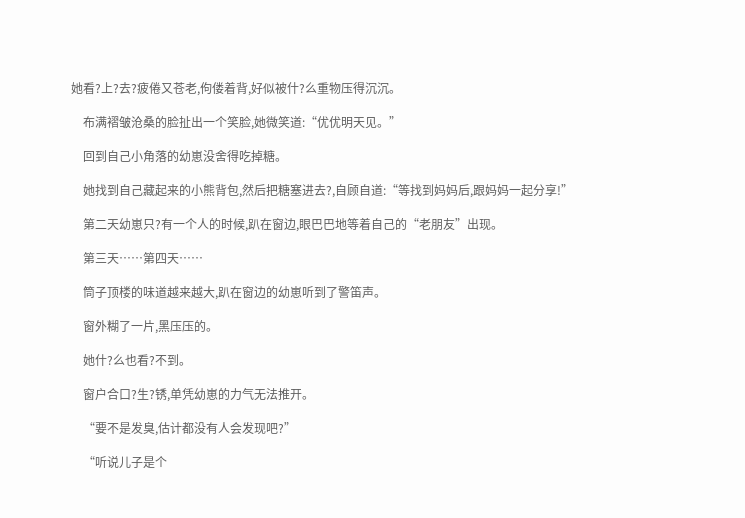她看?上?去?疲倦又苍老,佝偻着背,好似被什?么重物压得沉沉。

    布满褶皱沧桑的脸扯出一个笑脸,她微笑道:“优优明天见。”

    回到自己小角落的幼崽没舍得吃掉糖。

    她找到自己藏起来的小熊背包,然后把糖塞进去?,自顾自道:“等找到妈妈后,跟妈妈一起分享!”

    第二天幼崽只?有一个人的时候,趴在窗边,眼巴巴地等着自己的“老朋友”出现。

    第三天……第四天……

    筒子顶楼的味道越来越大,趴在窗边的幼崽听到了警笛声。

    窗外糊了一片,黑压压的。

    她什?么也看?不到。

    窗户合口?生?锈,单凭幼崽的力气无法推开。

    “要不是发臭,估计都没有人会发现吧?”

    “听说儿子是个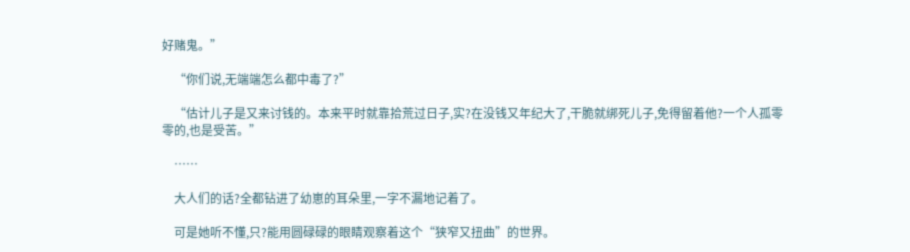好赌鬼。”

    “你们说,无端端怎么都中毒了?”

    “估计儿子是又来讨钱的。本来平时就靠拾荒过日子,实?在没钱又年纪大了,干脆就绑死儿子,免得留着他?一个人孤零零的,也是受苦。”

    ……

    大人们的话?全都钻进了幼崽的耳朵里,一字不漏地记着了。

    可是她听不懂,只?能用圆碌碌的眼睛观察着这个“狭窄又扭曲”的世界。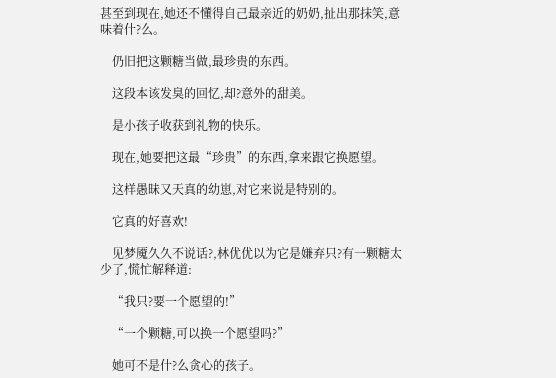甚至到现在,她还不懂得自己最亲近的奶奶,扯出那抹笑,意味着什?么。

    仍旧把这颗糖当做,最珍贵的东西。

    这段本该发臭的回忆,却?意外的甜美。

    是小孩子收获到礼物的快乐。

    现在,她要把这最“珍贵”的东西,拿来跟它换愿望。

    这样愚昧又天真的幼崽,对它来说是特别的。

    它真的好喜欢!

    见梦魇久久不说话?,林优优以为它是嫌弃只?有一颗糖太少了,慌忙解释道:

    “我只?要一个愿望的!”

    “一个颗糖,可以换一个愿望吗?”

    她可不是什?么贪心的孩子。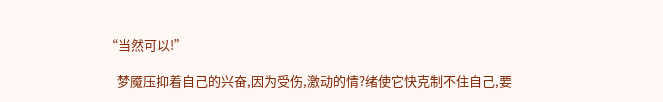“当然可以!”

    梦魇压抑着自己的兴奋,因为受伤,激动的情?绪使它快克制不住自己,要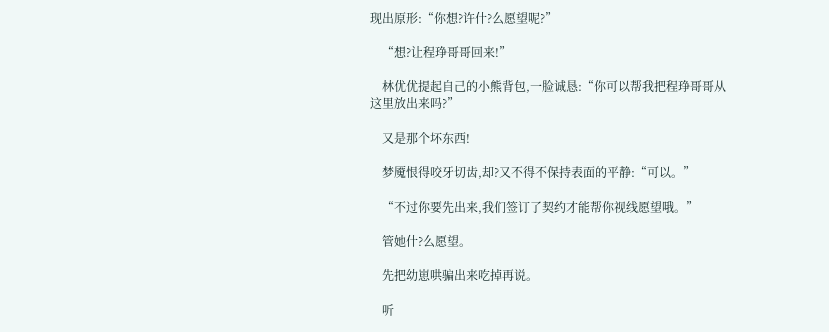现出原形:“你想?许什?么愿望呢?”

    “想?让程琤哥哥回来!”

    林优优提起自己的小熊背包,一脸诚恳:“你可以帮我把程琤哥哥从这里放出来吗?”

    又是那个坏东西!

    梦魇恨得咬牙切齿,却?又不得不保持表面的平静:“可以。”

    “不过你要先出来,我们签订了契约才能帮你视线愿望哦。”

    管她什?么愿望。

    先把幼崽哄骗出来吃掉再说。

    听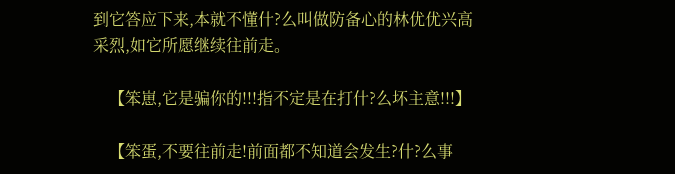到它答应下来,本就不懂什?么叫做防备心的林优优兴高采烈,如它所愿继续往前走。

    【笨崽,它是骗你的!!!指不定是在打什?么坏主意!!!】

    【笨蛋,不要往前走!前面都不知道会发生?什?么事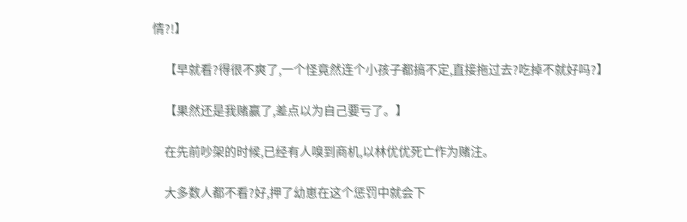情?!】

    【早就看?得很不爽了,一个怪竟然连个小孩子都搞不定,直接拖过去?吃掉不就好吗?】

    【果然还是我赌赢了,差点以为自己要亏了。】

    在先前吵架的时候,已经有人嗅到商机,以林优优死亡作为赌注。

    大多数人都不看?好,押了幼崽在这个惩罚中就会下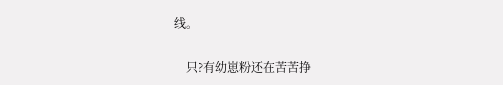线。

    只?有幼崽粉还在苦苦挣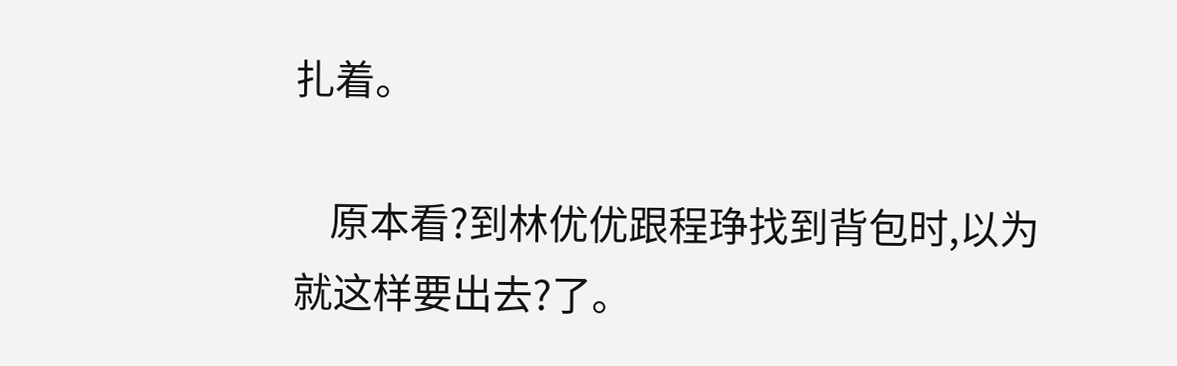扎着。

    原本看?到林优优跟程琤找到背包时,以为就这样要出去?了。